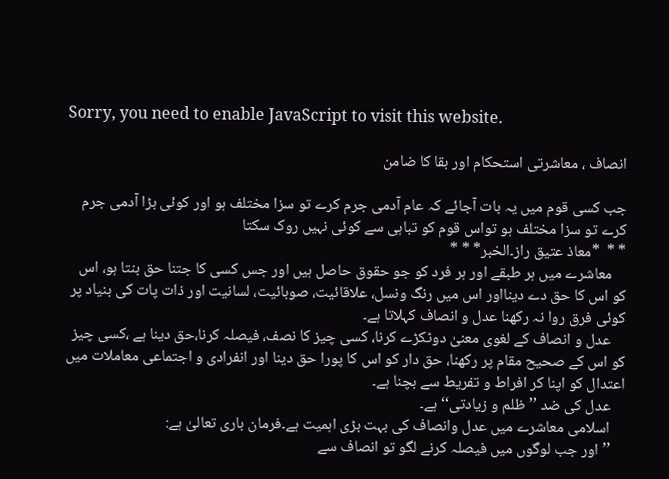Sorry, you need to enable JavaScript to visit this website.

انصاف ، معاشرتی استحکام اور بقا کا ضامن

جب کسی قوم میں یہ بات آجائے کہ عام آدمی جرم کرے تو سزا مختلف ہو اور کوئی بڑا آدمی جرم کرے تو سزا مختلف ہو تواس قوم کو تباہی سے کوئی نہیں روک سکتا
* *  *معاذ عتیق راز۔الخبر* * *
    معاشرے میں ہر طبقے اور ہر فرد کو جو حقوق حاصل ہیں اور جس کسی کا جتنا حق بنتا ہو، اس کو اس کا حق دے دینااور اس میں رنگ ونسل، علاقائیت، صوبائیت، لسانیت اور ذات پات کی بنیاد پر کوئی فرق روا نہ رکھنا عدل و انصاف کہلاتا ہے۔
    عدل و انصاف کے لغوی معنیٰ دوٹکڑے کرنا، کسی چیز کا نصف، فیصلہ کرنا،حق دینا ہے ،کسی چیز کو اس کے صحیح مقام پر رکھنا، حق دار کو اس کا پورا حق دینا اور انفرادی و اجتماعی معاملات میں اعتدال کو اپنا کر افراط و تفریط سے بچنا ہے۔
    عدل کی ضد ’’ظلم و زیادتی‘‘ ہے۔
    اسلامی معاشرے میں عدل وانصاف کی بہت بڑی اہمیت ہے۔فرمان باری تعالیٰ ہے:
    ’’ اور جب لوگوں میں فیصلہ کرنے لگو تو انصاف سے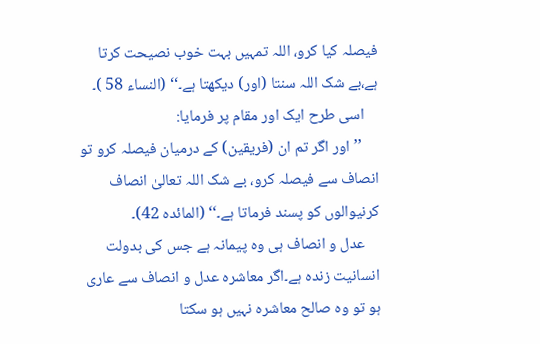فیصلہ کیا کرو، اللہ تمہیں بہت خوب نصیحت کرتا ہے،بے شک اللہ سنتا (اور) دیکھتا ہے۔‘‘ (النساء 58 )۔
    اسی طرح ایک اور مقام پر فرمایا:
     ’’ اور اگر تم ان (فریقین) کے درمیان فیصلہ کرو تو انصاف سے فیصلہ کرو، بے شک اللہ تعالیٰ انصاف کرنیوالوں کو پسند فرماتا ہے۔‘‘ (المائدہ 42)۔
    عدل و انصاف ہی وہ پیمانہ ہے جس کی بدولت انسانیت زندہ ہے۔اگر معاشرہ عدل و انصاف سے عاری ہو تو وہ صالح معاشرہ نہیں ہو سکتا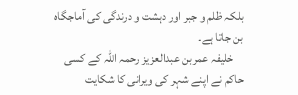بلکہ ظلم و جبر اور دہشت و درندگی کی آماجگاہ بن جاتا ہے۔
    خلیفہ عمربن عبدالعزیز رحمہ اللہ کے کسی حاکم نے اپنے شہر کی ویرانی کا شکایت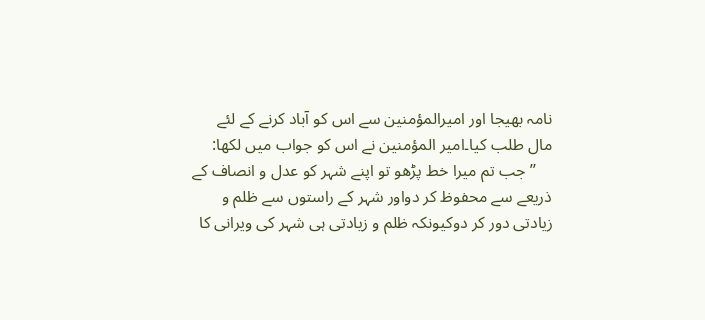نامہ بھیجا اور امیرالمؤمنین سے اس کو آباد کرنے کے لئے مال طلب کیا۔امیر المؤمنین نے اس کو جواب میں لکھا:
    ’’ جب تم میرا خط پڑھو تو اپنے شہر کو عدل و انصاف کے ذریعے سے محفوظ کر دواور شہر کے راستوں سے ظلم و زیادتی دور کر دوکیونکہ ظلم و زیادتی ہی شہر کی ویرانی کا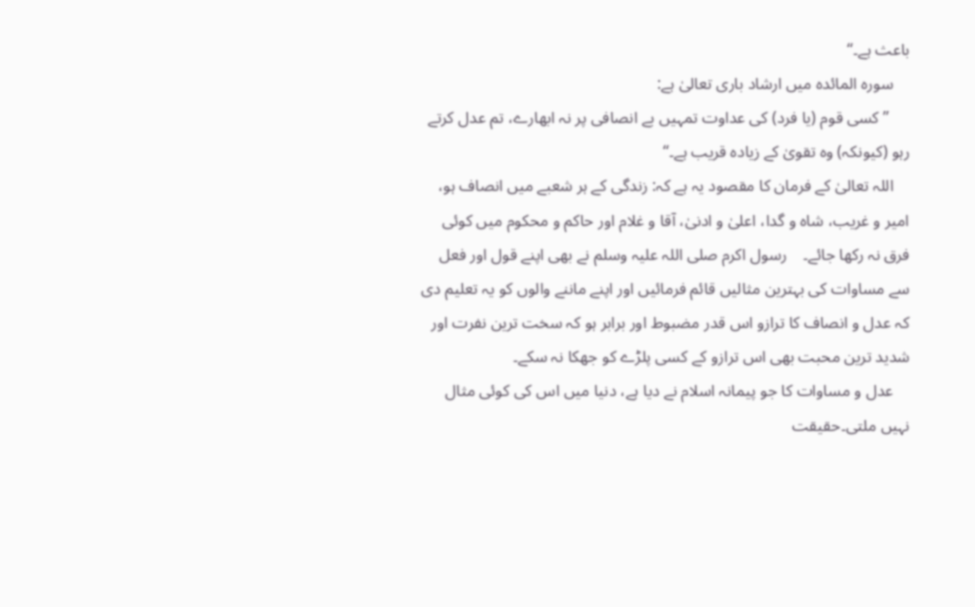باعث ہے۔‘‘
    سورہ المائدہ میں ارشاد باری تعالیٰ ہے:
     ’’ کسی قوم (یا فرد) کی عداوت تمہیں بے انصافی پر نہ ابھارے، تم عدل کرتے رہو (کیونکہ) وہ تقویٰ کے زیادہ قریب ہے۔‘‘
    اللہ تعالیٰ کے فرمان کا مقصود یہ ہے کہ: زندگی کے ہر شعبے میں انصاف ہو، امیر و غریب، شاہ و گدا، اعلیٰ و ادنیٰ، آقا و غلام اور حاکم و محکوم میں کوئی فرق نہ رکھا جائے۔    رسول اکرم صلی اللہ علیہ وسلم نے بھی اپنے قول اور فعل سے مساوات کی بہترین مثالیں قائم فرمائیں اور اپنے ماننے والوں کو یہ تعلیم دی کہ عدل و انصاف کا ترازو اس قدر مضبوط اور برابر ہو کہ سخت ترین نفرت اور شدید ترین محبت بھی اس ترازو کے کسی پلڑے کو جھکا نہ سکے۔
    عدل و مساوات کا جو پیمانہ اسلام نے دیا ہے، دنیا میں اس کی کوئی مثال نہیں ملتی۔حقیقت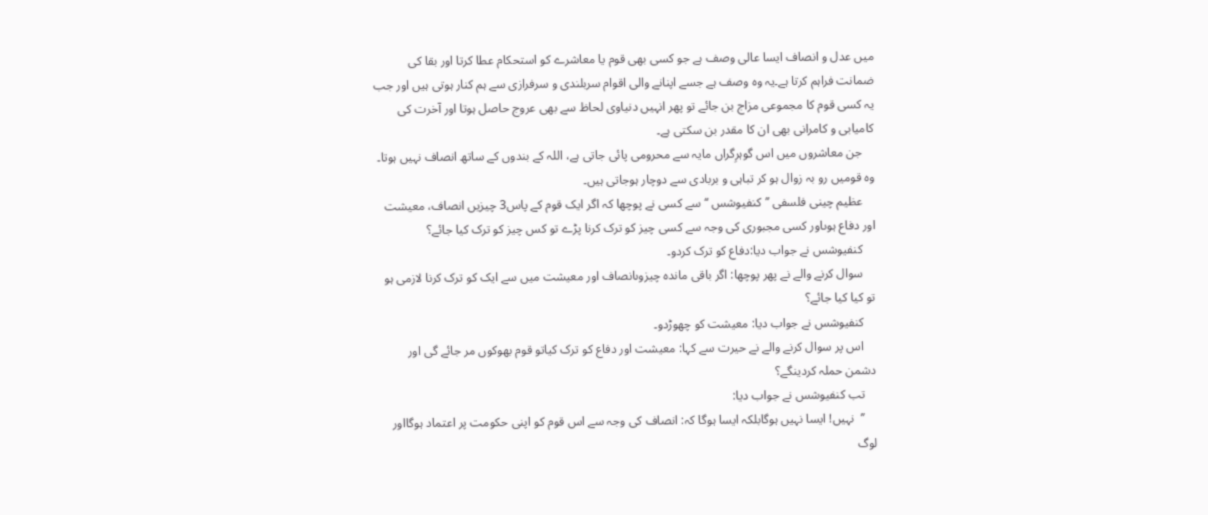میں عدل و انصاف ایسا عالی وصف ہے جو کسی بھی قوم یا معاشرے کو استحکام عطا کرتا اور بقا کی ضمانت فراہم کرتا ہے۔یہ وہ وصف ہے جسے اپنانے والی اقوام سربلندی و سرفرازی سے ہم کنار ہوتی ہیں اور جب یہ کسی قوم کا مجموعی مزاج بن جائے تو پھر انہیں دنیاوی لحاظ سے بھی عروج حاصل ہوتا اور آخرت کی کامیابی و کامرانی بھی ان کا مقدر بن سکتی ہے۔
    جن معاشروں میں اس گوہرِگراں مایہ سے محرومی پائی جاتی ہے، اللہ کے بندوں کے ساتھ انصاف نہیں ہوتا۔ وہ قومیں رو بہ زوال ہو کر تباہی و بربادی سے دوچار ہوجاتی ہیں۔
    عظیم چینی فلسفی ’’کنفیوشس ‘‘سے کسی نے پوچھا کہ اگر ایک قوم کے پاس3 چیزیں انصاف، معیشت اور دفاع ہوںاور کسی مجبوری کی وجہ سے کسی چیز کو ترک کرنا پڑے تو کس چیز کو ترک کیا جائے؟
    کنفیوشس نے جواب دیا:دفاع کو ترک کردو۔
    سوال کرنے والے نے پھر پوچھا: اگر باقی ماندہ چیزوںانصاف اور معیشت میں سے ایک کو ترک کرنا لازمی ہو تو کیا کیا جائے؟
    کنفیوشس نے جواب دیا: معیشت کو چھوڑدو۔
    اس پر سوال کرنے والے نے حیرت سے کہا: معیشت اور دفاع کو ترک کیاتو قوم بھوکوں مر جائے گی اور دشمن حملہ کردینگے؟
    تب کنفیوشس نے جواب دیا:
    ’’  نہیں! ایسا نہیں ہوگابلکہ ایسا ہوگا کہ: انصاف کی وجہ سے اس قوم کو اپنی حکومت پر اعتماد ہوگااور لوگ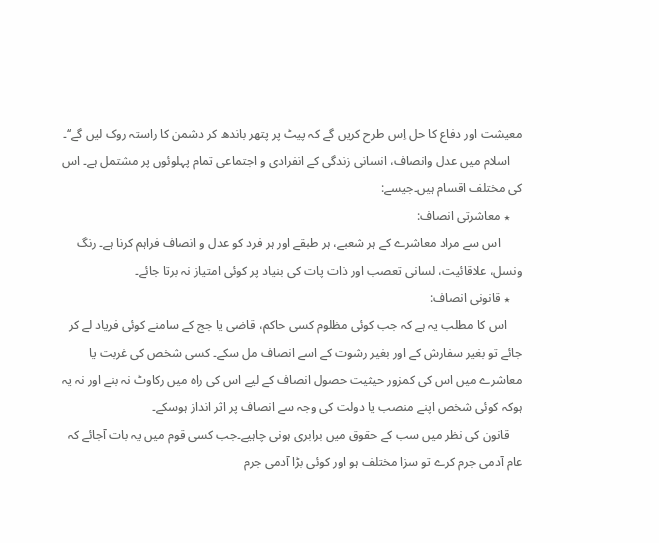معیشت اور دفاع کا حل اِس طرح کریں گے کہ پیٹ پر پتھر باندھ کر دشمن کا راستہ روک لیں گے‘‘۔
    اسلام میں عدل وانصاف، انسانی زندگی کے انفرادی و اجتماعی تمام پہلوئوں پر مشتمل ہے۔ اس کی مختلف اقسام ہیں۔جیسے:
    ٭ معاشرتی انصاف:
       اس سے مراد معاشرے کے ہر شعبے، ہر طبقے اور ہر فرد کو عدل و انصاف فراہم کرنا ہے۔ رنگ ونسل، علاقائیت، لسانی تعصب اور ذات پات کی بنیاد پر کوئی امتیاز نہ برتا جائے۔
    ٭ قانونی انصاف:
     اس کا مطلب یہ ہے کہ جب کوئی مظلوم کسی حاکم، قاضی یا جج کے سامنے کوئی فریاد لے کر جائے تو بغیر سفارش کے اور بغیر رشوت کے اسے انصاف مل سکے۔ کسی شخص کی غربت یا معاشرے میں اس کی کمزور حیثیت حصول انصاف کے لیے اس کی راہ میں رکاوٹ نہ بنے اور نہ یہ ہوکہ کوئی شخص اپنے منصب یا دولت کی وجہ سے انصاف پر اثر انداز ہوسکے۔
    قانون کی نظر میں سب کے حقوق میں برابری ہونی چاہیے۔جب کسی قوم میں یہ بات آجائے کہ عام آدمی جرم کرے تو سزا مختلف ہو اور کوئی بڑا آدمی جرم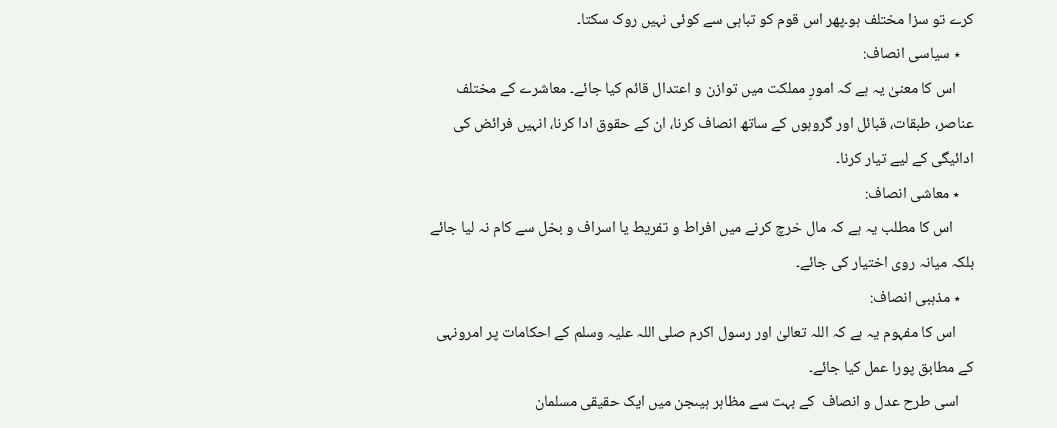کرے تو سزا مختلف ہو۔پھر اس قوم کو تباہی سے کوئی نہیں روک سکتا۔
    ٭ سیاسی انصاف:
     اس کا معنیٰ یہ ہے کہ امورِ مملکت میں توازن و اعتدال قائم کیا جائے۔ معاشرے کے مختلف عناصر، طبقات، قبائل اور گروہوں کے ساتھ انصاف کرنا، ان کے حقوق ادا کرنا، انہیں فرائض کی ادائیگی کے لیے تیار کرنا۔
    ٭ معاشی انصاف:
      اس کا مطلب یہ ہے کہ مال خرچ کرنے میں افراط و تفریط یا اسراف و بخل سے کام نہ لیا جائے بلکہ میانہ روی اختیار کی جائے۔
    ٭ مذہبی انصاف:
     اس کا مفہوم یہ ہے کہ اللہ تعالیٰ اور رسول اکرم صلی اللہ علیہ وسلم کے احکامات پر امرونہی کے مطابق پورا عمل کیا جائے۔
    اسی طرح عدل و انصاف  کے بہت سے مظاہر ہیںجن میں ایک حقیقی مسلمان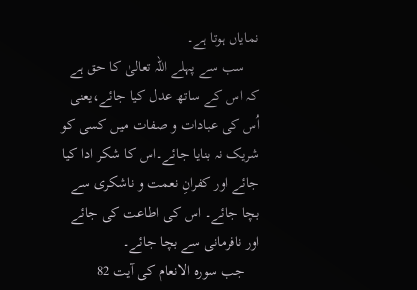نمایاں ہوتا ہے۔
    سب سے پہلے اللہ تعالیٰ کا حق ہے کہ اس کے ساتھ عدل کیا جائے،یعنی اُس کی عبادات و صفات میں کسی کو شریک نہ بنایا جائے۔اس کا شکر ادا کیا جائے اور کفرانِ نعمت و ناشکری سے بچا جائے۔ اس کی اطاعت کی جائے اور نافرمانی سے بچا جائے۔
    جب سورہ الانعام کی آیت 82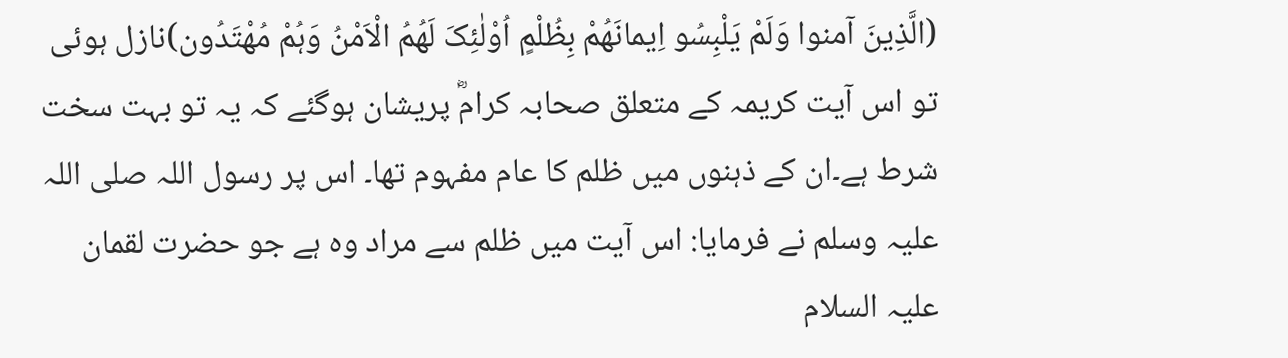(الَّذِینَ آمنوا وَلَمْ یَلْبِسُو اِیمانَھُمْ بِظُلْمٍ اُوْلٰئِکَ لَھُمُ الْاَمْنُ وَہُمْ مُھْتَدُون)نازل ہوئی تو اس آیت کریمہ کے متعلق صحابہ کرامؓ پریشان ہوگئے کہ یہ تو بہت سخت شرط ہے۔ان کے ذہنوں میں ظلم کا عام مفہوم تھا۔ اس پر رسول اللہ صلی اللہ علیہ وسلم نے فرمایا: اس آیت میں ظلم سے مراد وہ ہے جو حضرت لقمان علیہ السلام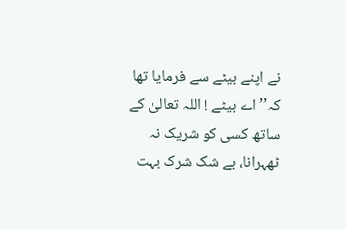نے اپنے بیٹے سے فرمایا تھا کہ’’اے بیٹے ! اللہ تعالیٰ کے ساتھ کسی کو شریک نہ ٹھہرانا، بے شک شرک بہت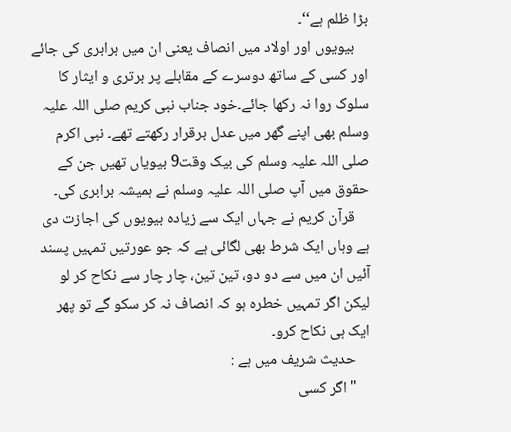بڑا ظلم ہے‘‘۔
    بیویوں اور اولاد میں انصاف یعنی ان میں برابری کی جائے اور کسی کے ساتھ دوسرے کے مقابلے پر برتری و ایثار کا سلوک روا نہ رکھا جائے۔خود جناب نبی کریم صلی اللہ علیہ وسلم بھی اپنے گھر میں عدل برقرار رکھتے تھے۔ نبی اکرم صلی اللہ علیہ وسلم کی بیک وقت9 بیویاں تھیں جن کے حقوق میں آپ صلی اللہ علیہ وسلم نے ہمیشہ برابری کی۔
    قرآن کریم نے جہاں ایک سے زیادہ بیویوں کی اجازت دی ہے وہاں ایک شرط بھی لگائی ہے کہ جو عورتیں تمہیں پسند آئیں ان میں سے دو دو، تین تین، چار چار سے نکاح کر لو لیکن اگر تمہیں خطرہ ہو کہ انصاف نہ کر سکو گے تو پھر ایک ہی نکاح کرو۔
    حدیث شریف میں ہے :
    "اگر کسی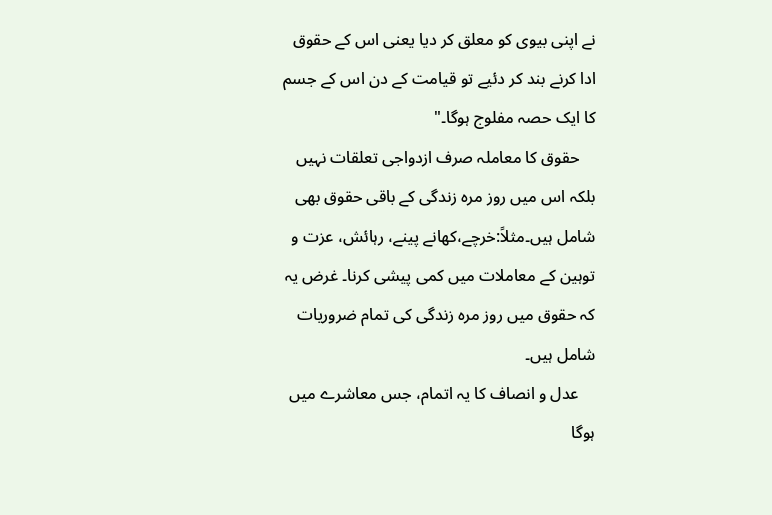نے اپنی بیوی کو معلق کر دیا یعنی اس کے حقوق ادا کرنے بند کر دئیے تو قیامت کے دن اس کے جسم کا ایک حصہ مفلوج ہوگا۔"
    حقوق کا معاملہ صرف ازدواجی تعلقات نہیں بلکہ اس میں روز مرہ زندگی کے باقی حقوق بھی شامل ہیں۔مثلاً:خرچے،کھانے پینے، رہائش، عزت و توہین کے معاملات میں کمی پیشی کرنا۔ غرض یہ کہ حقوق میں روز مرہ زندگی کی تمام ضروریات شامل ہیں۔
    عدل و انصاف کا یہ اتمام، جس معاشرے میں ہوگا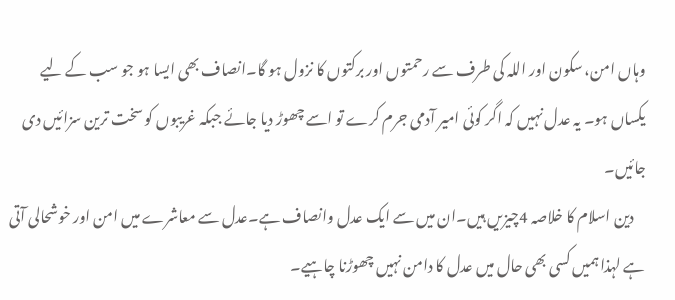وہاں امن، سکون اور اللہ کی طرف سے رحمتوں اور برکتوں کا نزول ہو گا۔انصاف بھی ایسا ہو جو سب کے لیے یکساں ہو۔ یہ عدل نہیں کہ اگر کوئی امیر آدمی جرم کرے تو اسے چھوڑ دیا جائے جبکہ غریبوں کو سخت ترین سزائیں دی جائیں۔
    دین اسلام کا خلاصہ 4چیزیں ہیں۔ان میں سے ایک عدل وانصاف ہے۔عدل سے معاشرے میں امن اور خوشحالی آتی ہے لہذا ہمیں کسی بھی حال میں عدل کا دامن نہیں چھوڑنا چاہیے۔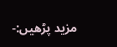مزید پڑھیں:-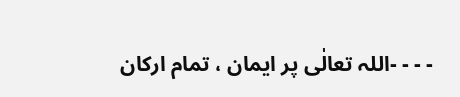- - - -اللہ تعالٰی پر ایمان ، تمام ارکان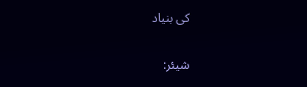کی بنیاد

شیئر: